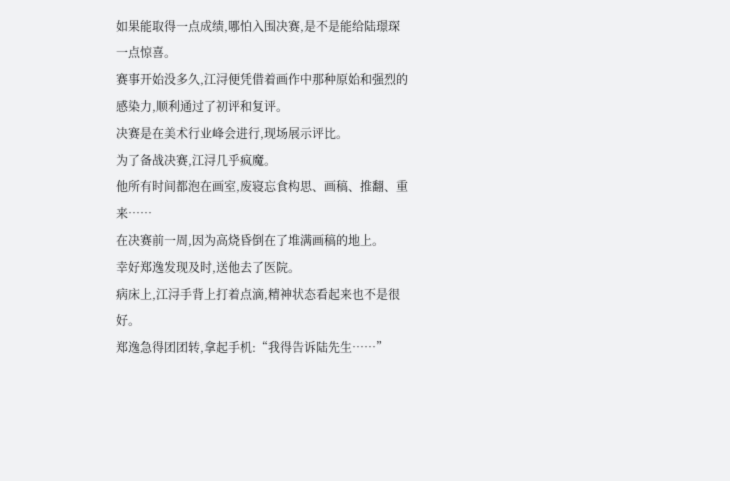如果能取得一点成绩,哪怕入围决赛,是不是能给陆璟琛一点惊喜。
赛事开始没多久,江浔便凭借着画作中那种原始和强烈的感染力,顺利通过了初评和复评。
决赛是在美术行业峰会进行,现场展示评比。
为了备战决赛,江浔几乎疯魔。
他所有时间都泡在画室,废寝忘食构思、画稿、推翻、重来……
在决赛前一周,因为高烧昏倒在了堆满画稿的地上。
幸好郑逸发现及时,送他去了医院。
病床上,江浔手背上打着点滴,精神状态看起来也不是很好。
郑逸急得团团转,拿起手机:“我得告诉陆先生……”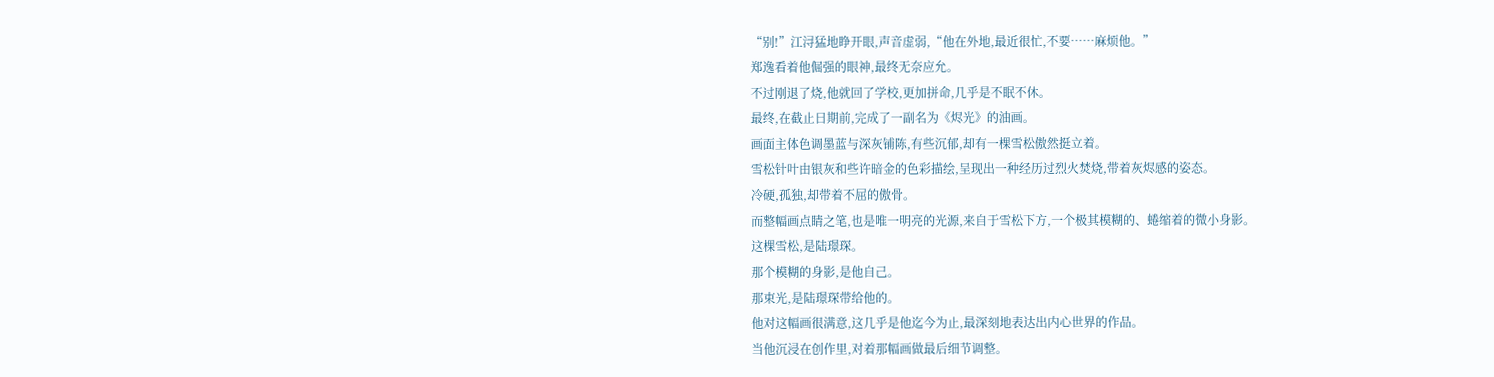“别!”江浔猛地睁开眼,声音虚弱,“他在外地,最近很忙,不要……麻烦他。”
郑逸看着他倔强的眼神,最终无奈应允。
不过刚退了烧,他就回了学校,更加拼命,几乎是不眠不休。
最终,在截止日期前,完成了一副名为《烬光》的油画。
画面主体色调墨蓝与深灰铺陈,有些沉郁,却有一棵雪松傲然挺立着。
雪松针叶由银灰和些许暗金的色彩描绘,呈现出一种经历过烈火焚烧,带着灰烬感的姿态。
冷硬,孤独,却带着不屈的傲骨。
而整幅画点睛之笔,也是唯一明亮的光源,来自于雪松下方,一个极其模糊的、蜷缩着的微小身影。
这棵雪松,是陆璟琛。
那个模糊的身影,是他自己。
那束光,是陆璟琛带给他的。
他对这幅画很满意,这几乎是他迄今为止,最深刻地表达出内心世界的作品。
当他沉浸在创作里,对着那幅画做最后细节调整。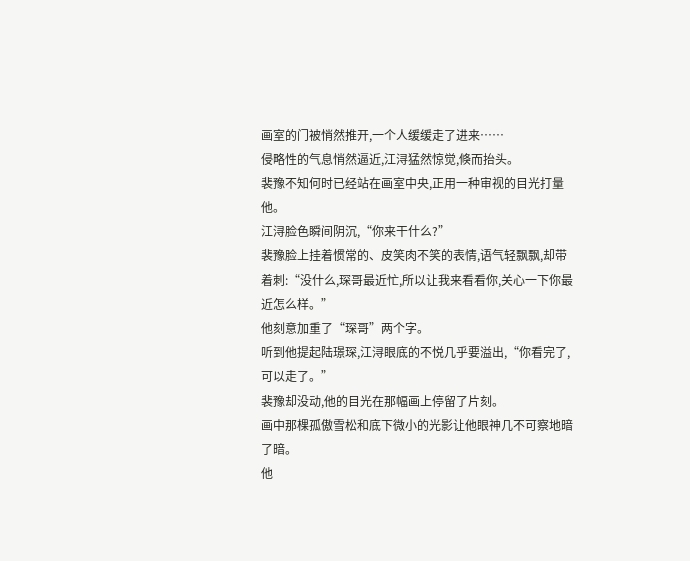画室的门被悄然推开,一个人缓缓走了进来……
侵略性的气息悄然逼近,江浔猛然惊觉,倏而抬头。
裴豫不知何时已经站在画室中央,正用一种审视的目光打量他。
江浔脸色瞬间阴沉,“你来干什么?”
裴豫脸上挂着惯常的、皮笑肉不笑的表情,语气轻飘飘,却带着刺:“没什么,琛哥最近忙,所以让我来看看你,关心一下你最近怎么样。”
他刻意加重了“琛哥”两个字。
听到他提起陆璟琛,江浔眼底的不悦几乎要溢出,“你看完了,可以走了。”
裴豫却没动,他的目光在那幅画上停留了片刻。
画中那棵孤傲雪松和底下微小的光影让他眼神几不可察地暗了暗。
他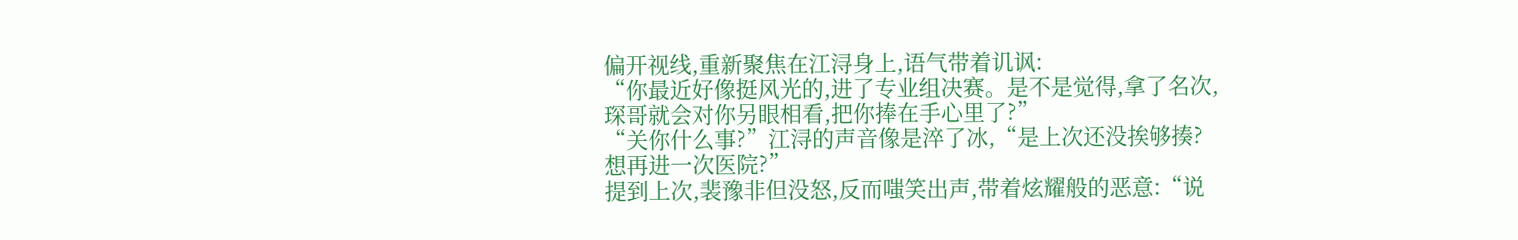偏开视线,重新聚焦在江浔身上,语气带着讥讽:
“你最近好像挺风光的,进了专业组决赛。是不是觉得,拿了名次,琛哥就会对你另眼相看,把你捧在手心里了?”
“关你什么事?”江浔的声音像是淬了冰,“是上次还没挨够揍?想再进一次医院?”
提到上次,裴豫非但没怒,反而嗤笑出声,带着炫耀般的恶意:“说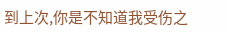到上次,你是不知道我受伤之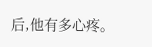后,他有多心疼。